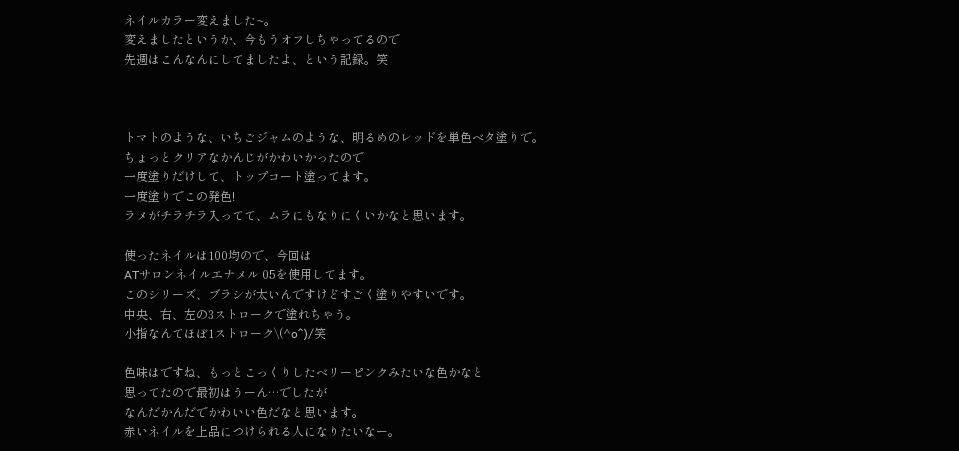ネイルカラー変えました~。
変えましたというか、今もうオフしちゃってるので
先週はこんなんにしてましたよ、という記録。笑



トマトのような、いちごジャムのような、明るめのレッドを単色ベタ塗りで。
ちょっとクリアなかんじがかわいかったので
一度塗りだけして、トップコート塗ってます。
一度塗りでこの発色!
ラメがチラチラ入ってて、ムラにもなりにくいかなと思います。

使ったネイルは100均ので、今回は
ATサロンネイルエナメル 05を使用してます。
このシリーズ、ブラシが太いんですけどすごく塗りやすいです。
中央、右、左の3ストロークで塗れちゃう。
小指なんてほぼ1ストローク\(^o^)/笑

色味はですね、もっとこっくりしたベリーピンクみたいな色かなと
思ってたので最初はうーん…でしたが
なんだかんだでかわいい色だなと思います。
赤いネイルを上品につけられる人になりたいなー。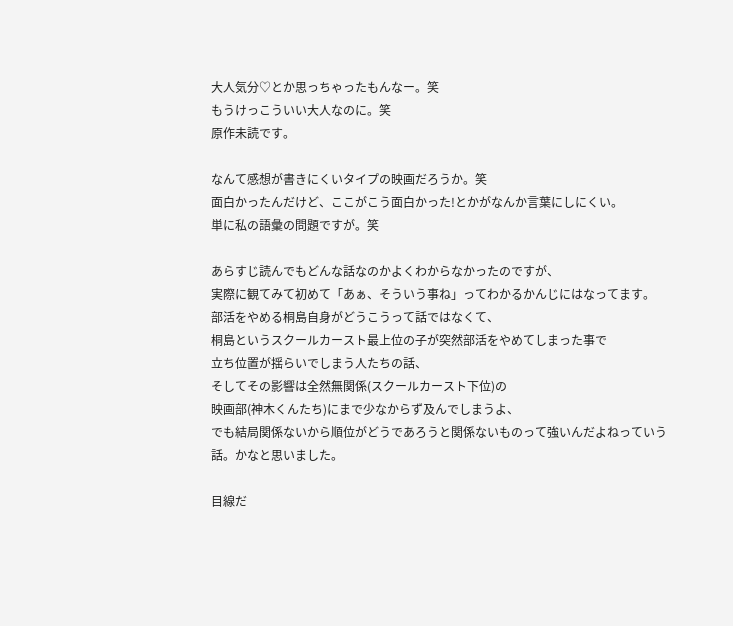大人気分♡とか思っちゃったもんなー。笑
もうけっこういい大人なのに。笑
原作未読です。

なんて感想が書きにくいタイプの映画だろうか。笑
面白かったんだけど、ここがこう面白かった!とかがなんか言葉にしにくい。
単に私の語彙の問題ですが。笑

あらすじ読んでもどんな話なのかよくわからなかったのですが、
実際に観てみて初めて「あぁ、そういう事ね」ってわかるかんじにはなってます。
部活をやめる桐島自身がどうこうって話ではなくて、
桐島というスクールカースト最上位の子が突然部活をやめてしまった事で
立ち位置が揺らいでしまう人たちの話、
そしてその影響は全然無関係(スクールカースト下位)の
映画部(神木くんたち)にまで少なからず及んでしまうよ、
でも結局関係ないから順位がどうであろうと関係ないものって強いんだよねっていう話。かなと思いました。

目線だ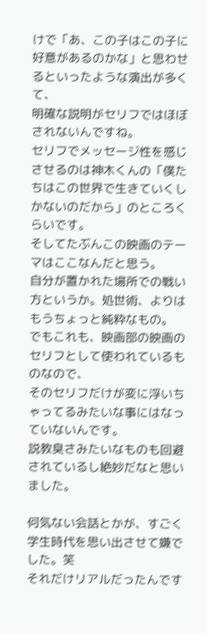けで「あ、この子はこの子に好意があるのかな」と思わせるといったような演出が多くて、
明確な説明がセリフではほぼされないんですね。
セリフでメッセージ性を感じさせるのは神木くんの「僕たちはこの世界で生きていくしかないのだから」のところくらいです。
そしてたぶんこの映画のテーマはここなんだと思う。
自分が置かれた場所での戦い方というか。処世術、よりはもうちょっと純粋なもの。
でもこれも、映画部の映画のセリフとして使われているものなので、
そのセリフだけが変に浮いちゃってるみたいな事にはなっていないんです。
説教臭さみたいなものも回避されているし絶妙だなと思いました。

何気ない会話とかが、すごく学生時代を思い出させて嫌でした。笑
それだけリアルだったんです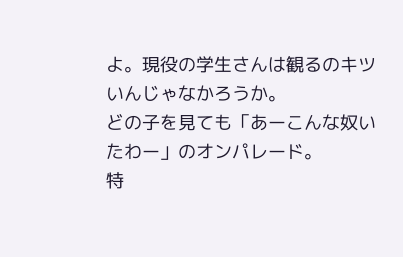よ。現役の学生さんは観るのキツいんじゃなかろうか。
どの子を見ても「あーこんな奴いたわー」のオンパレード。
特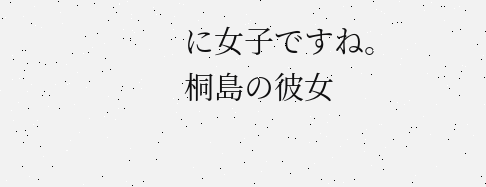に女子ですね。
桐島の彼女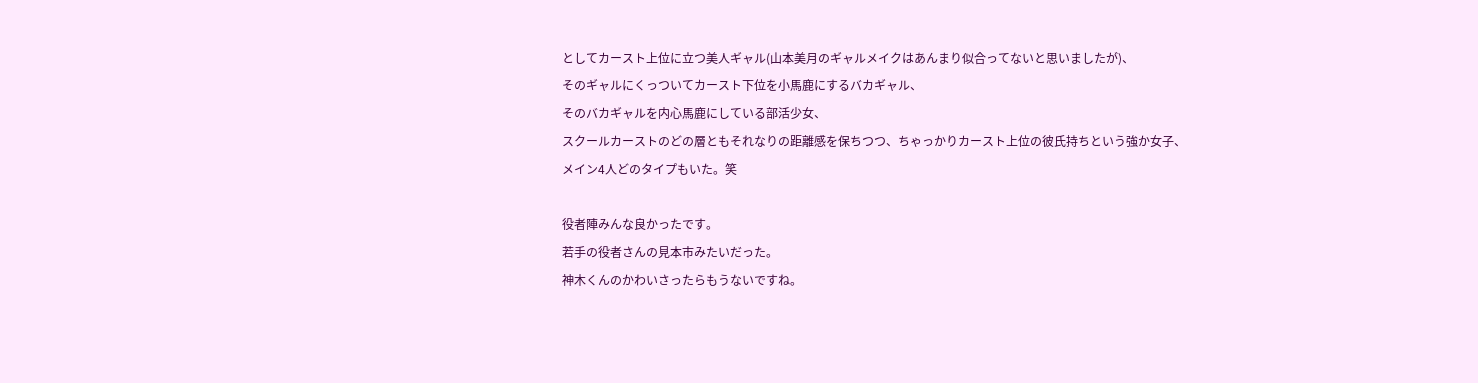としてカースト上位に立つ美人ギャル(山本美月のギャルメイクはあんまり似合ってないと思いましたが)、
そのギャルにくっついてカースト下位を小馬鹿にするバカギャル、
そのバカギャルを内心馬鹿にしている部活少女、
スクールカーストのどの層ともそれなりの距離感を保ちつつ、ちゃっかりカースト上位の彼氏持ちという強か女子、
メイン4人どのタイプもいた。笑

役者陣みんな良かったです。
若手の役者さんの見本市みたいだった。
神木くんのかわいさったらもうないですね。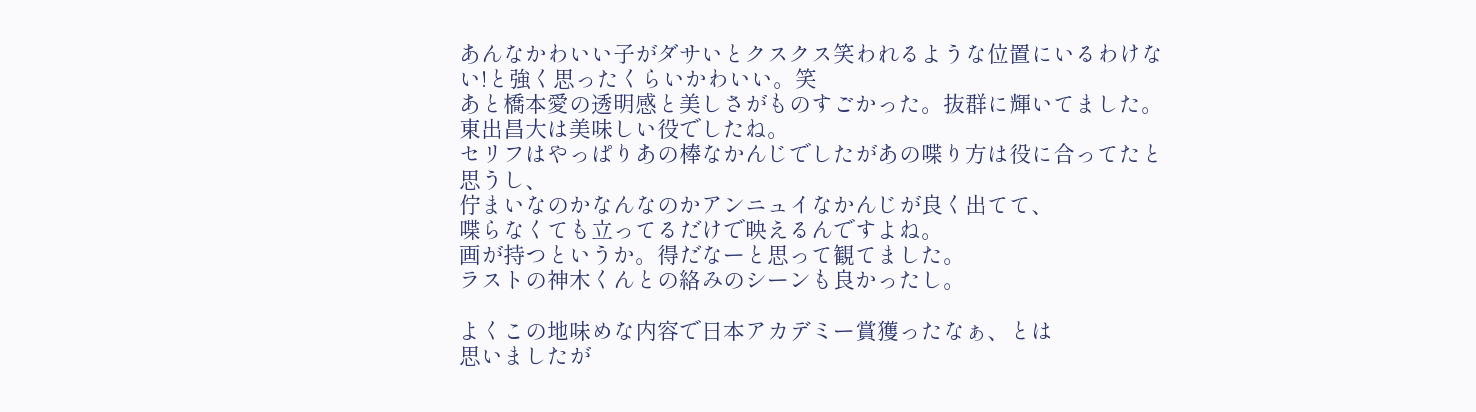あんなかわいい子がダサいとクスクス笑われるような位置にいるわけない!と強く思ったくらいかわいい。笑
あと橋本愛の透明感と美しさがものすごかった。抜群に輝いてました。
東出昌大は美味しい役でしたね。
セリフはやっぱりあの棒なかんじでしたがあの喋り方は役に合ってたと思うし、
佇まいなのかなんなのかアンニュイなかんじが良く出てて、
喋らなくても立ってるだけで映えるんですよね。
画が持つというか。得だなーと思って観てました。
ラストの神木くんとの絡みのシーンも良かったし。

よくこの地味めな内容で日本アカデミー賞獲ったなぁ、とは
思いましたが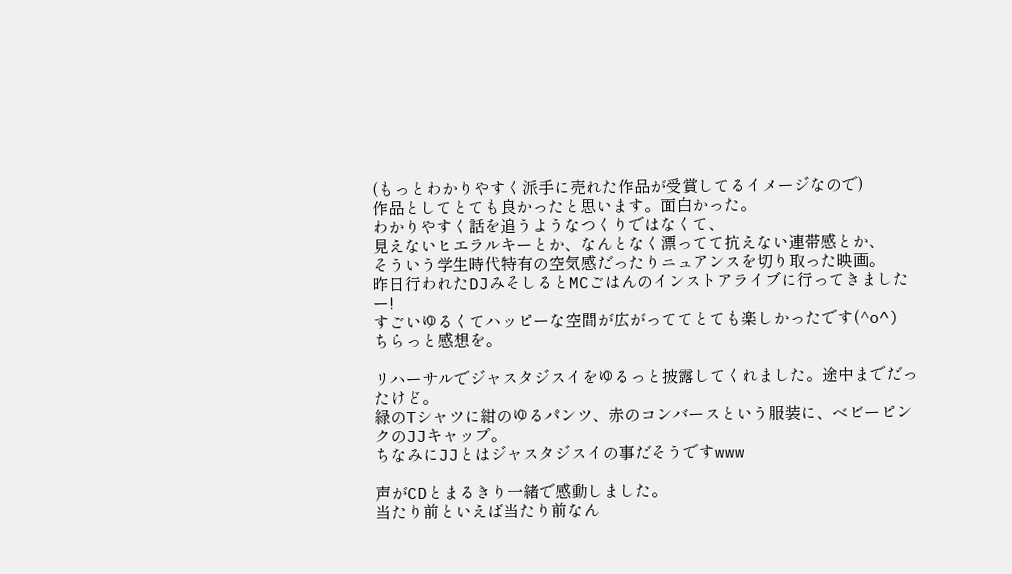(もっとわかりやすく派手に売れた作品が受賞してるイメージなので)
作品としてとても良かったと思います。面白かった。
わかりやすく話を追うようなつくりではなくて、
見えないヒエラルキーとか、なんとなく漂ってて抗えない連帯感とか、
そういう学生時代特有の空気感だったりニュアンスを切り取った映画。
昨日行われたDJみそしるとMCごはんのインストアライブに行ってきましたー!
すごいゆるくてハッピーな空間が広がっててとても楽しかったです(^o^)
ちらっと感想を。

リハーサルでジャスタジスイをゆるっと披露してくれました。途中までだったけど。
緑のTシャツに紺のゆるパンツ、赤のコンバースという服装に、ベビーピンクのJJキャップ。
ちなみにJJとはジャスタジスイの事だそうですwww

声がCDとまるきり一緒で感動しました。
当たり前といえば当たり前なん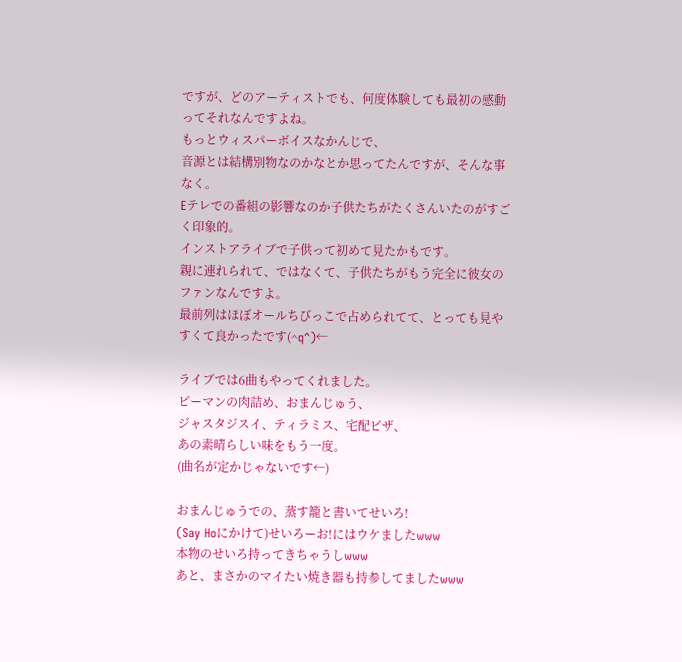ですが、どのアーティストでも、何度体験しても最初の感動ってそれなんですよね。
もっとウィスパーボイスなかんじで、
音源とは結構別物なのかなとか思ってたんですが、そんな事なく。
Eテレでの番組の影響なのか子供たちがたくさんいたのがすごく印象的。
インストアライブで子供って初めて見たかもです。
親に連れられて、ではなくて、子供たちがもう完全に彼女のファンなんですよ。
最前列はほぼオールちびっこで占められてて、とっても見やすくて良かったです(^q^)←

ライブでは6曲もやってくれました。
ピーマンの肉詰め、おまんじゅう、
ジャスタジスイ、ティラミス、宅配ピザ、
あの素晴らしい味をもう一度。
(曲名が定かじゃないです←)

おまんじゅうでの、蒸す籠と書いてせいろ!
(Say Hoにかけて)せいろーお!にはウケましたwww
本物のせいろ持ってきちゃうしwww
あと、まさかのマイたい焼き器も持参してましたwww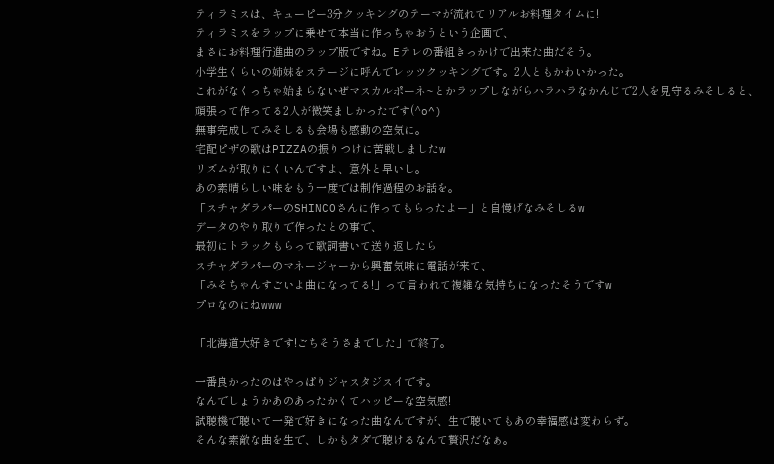ティラミスは、キューピー3分クッキングのテーマが流れてリアルお料理タイムに!
ティラミスをラップに乗せて本当に作っちゃおうという企画で、
まさにお料理行進曲のラップ版ですね。Eテレの番組きっかけで出来た曲だそう。
小学生くらいの姉妹をステージに呼んでレッツクッキングです。2人ともかわいかった。
これがなくっちゃ始まらないぜマスカルポーネ~とかラップしながらハラハラなかんじで2人を見守るみそしると、
頑張って作ってる2人が微笑ましかったです(^o^)
無事完成してみそしるも会場も感動の空気に。
宅配ピザの歌はPIZZAの振りつけに苦戦しましたw
リズムが取りにくいんですよ、意外と早いし。
あの素晴らしい味をもう一度では制作過程のお話を。
「スチャダラパーのSHINCOさんに作ってもらったよー」と自慢げなみそしるw
データのやり取りで作ったとの事で、
最初にトラックもらって歌詞書いて送り返したら
スチャダラパーのマネージャーから興奮気味に電話が来て、
「みそちゃんすごいよ曲になってる!」って言われて複雑な気持ちになったそうですw
プロなのにねwww

「北海道大好きです!ごちそうさまでした」で終了。

一番良かったのはやっぱりジャスタジスイです。
なんでしょうかあのあったかくてハッピーな空気感!
試聴機で聴いて一発で好きになった曲なんですが、生で聴いてもあの幸福感は変わらず。
そんな素敵な曲を生で、しかもタダで聴けるなんて贅沢だなぁ。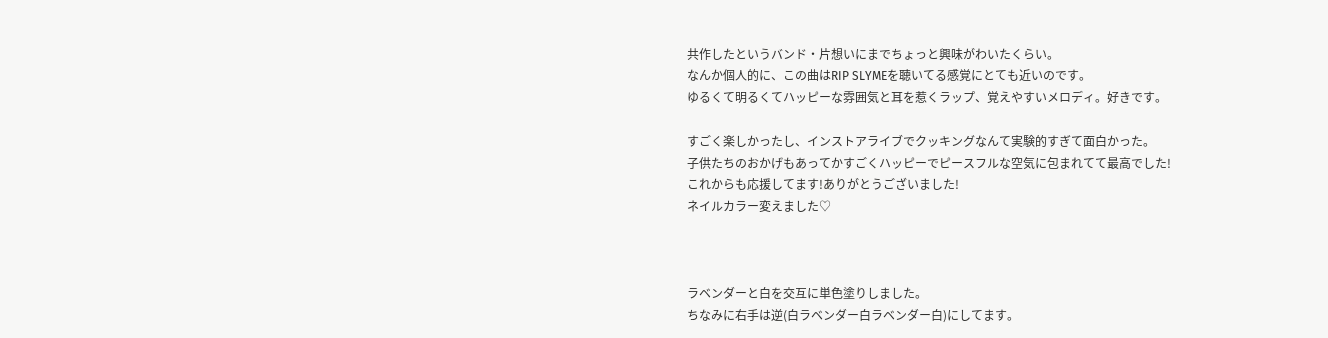共作したというバンド・片想いにまでちょっと興味がわいたくらい。
なんか個人的に、この曲はRIP SLYMEを聴いてる感覚にとても近いのです。
ゆるくて明るくてハッピーな雰囲気と耳を惹くラップ、覚えやすいメロディ。好きです。

すごく楽しかったし、インストアライブでクッキングなんて実験的すぎて面白かった。
子供たちのおかげもあってかすごくハッピーでピースフルな空気に包まれてて最高でした!
これからも応援してます!ありがとうございました!
ネイルカラー変えました♡



ラベンダーと白を交互に単色塗りしました。
ちなみに右手は逆(白ラベンダー白ラベンダー白)にしてます。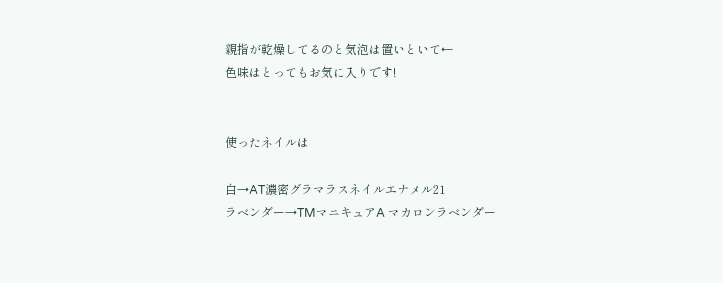親指が乾燥してるのと気泡は置いといて←
色味はとってもお気に入りです!


使ったネイルは

白→AT濃密グラマラスネイルエナメル21
ラベンダー→TMマニキュアA マカロンラベンダー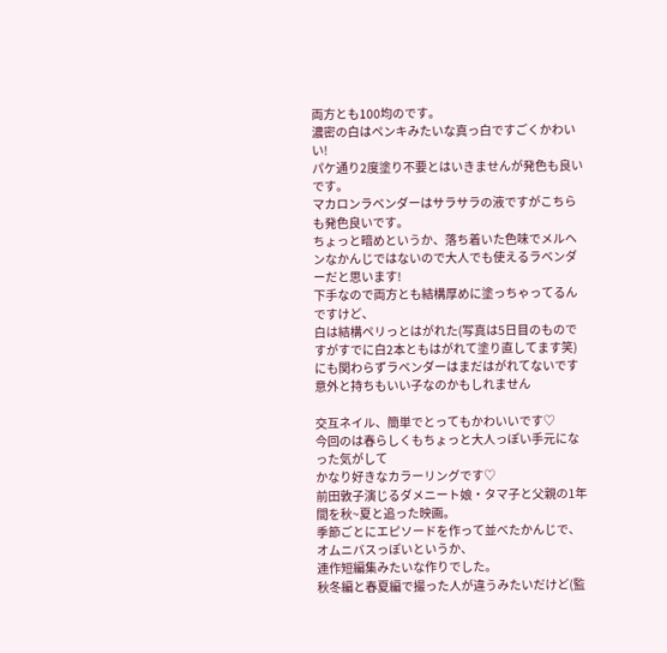両方とも100均のです。
濃密の白はペンキみたいな真っ白ですごくかわいい!
パケ通り2度塗り不要とはいきませんが発色も良いです。
マカロンラベンダーはサラサラの液ですがこちらも発色良いです。
ちょっと暗めというか、落ち着いた色味でメルヘンなかんじではないので大人でも使えるラベンダーだと思います!
下手なので両方とも結構厚めに塗っちゃってるんですけど、
白は結構ペリっとはがれた(写真は5日目のものですがすでに白2本ともはがれて塗り直してます笑)
にも関わらずラベンダーはまだはがれてないです
意外と持ちもいい子なのかもしれません

交互ネイル、簡単でとってもかわいいです♡
今回のは春らしくもちょっと大人っぽい手元になった気がして
かなり好きなカラーリングです♡
前田敦子演じるダメニート娘・タマ子と父親の1年間を秋~夏と追った映画。
季節ごとにエピソードを作って並べたかんじで、オムニバスっぽいというか、
連作短編集みたいな作りでした。
秋冬編と春夏編で撮った人が違うみたいだけど(監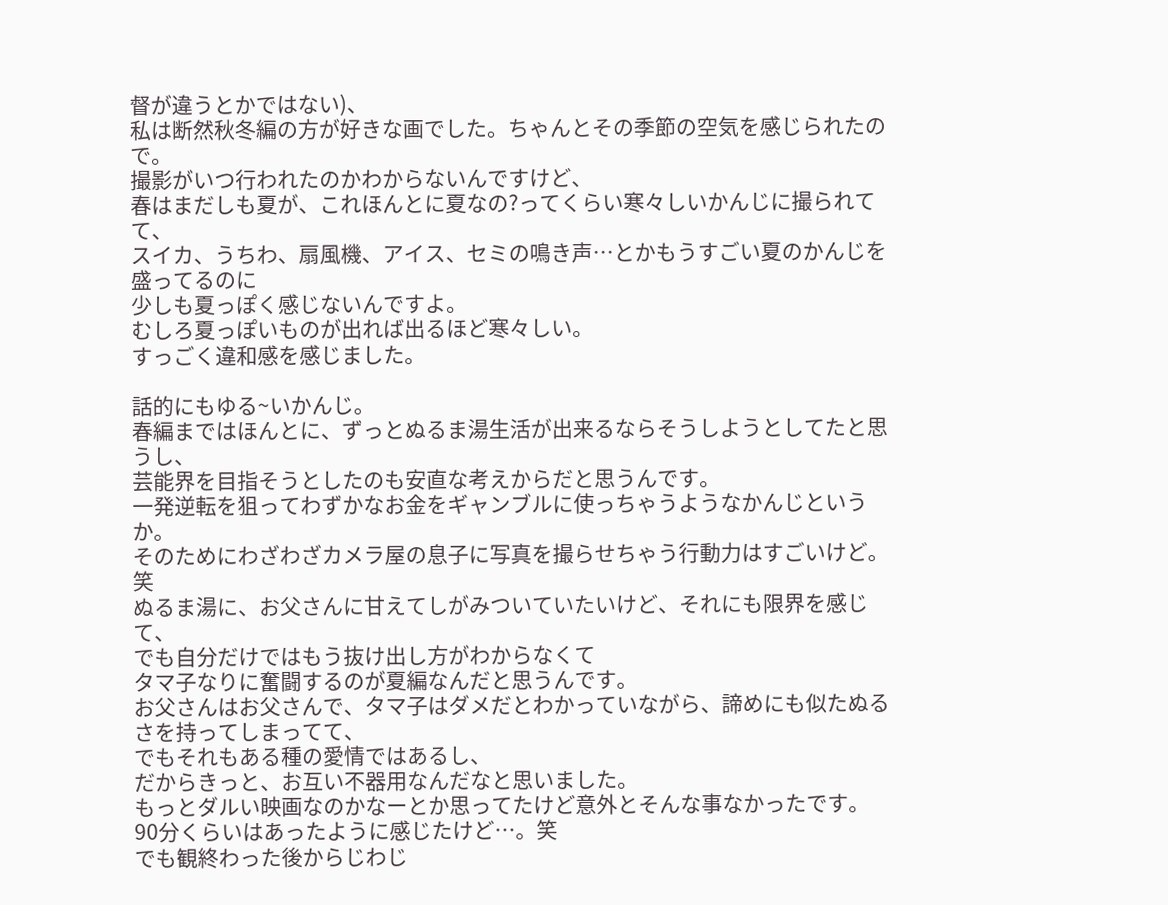督が違うとかではない)、
私は断然秋冬編の方が好きな画でした。ちゃんとその季節の空気を感じられたので。
撮影がいつ行われたのかわからないんですけど、
春はまだしも夏が、これほんとに夏なの?ってくらい寒々しいかんじに撮られてて、
スイカ、うちわ、扇風機、アイス、セミの鳴き声…とかもうすごい夏のかんじを盛ってるのに
少しも夏っぽく感じないんですよ。
むしろ夏っぽいものが出れば出るほど寒々しい。
すっごく違和感を感じました。

話的にもゆる~いかんじ。
春編まではほんとに、ずっとぬるま湯生活が出来るならそうしようとしてたと思うし、
芸能界を目指そうとしたのも安直な考えからだと思うんです。
一発逆転を狙ってわずかなお金をギャンブルに使っちゃうようなかんじというか。
そのためにわざわざカメラ屋の息子に写真を撮らせちゃう行動力はすごいけど。笑
ぬるま湯に、お父さんに甘えてしがみついていたいけど、それにも限界を感じて、
でも自分だけではもう抜け出し方がわからなくて
タマ子なりに奮闘するのが夏編なんだと思うんです。
お父さんはお父さんで、タマ子はダメだとわかっていながら、諦めにも似たぬるさを持ってしまってて、
でもそれもある種の愛情ではあるし、
だからきっと、お互い不器用なんだなと思いました。
もっとダルい映画なのかなーとか思ってたけど意外とそんな事なかったです。
90分くらいはあったように感じたけど…。笑
でも観終わった後からじわじ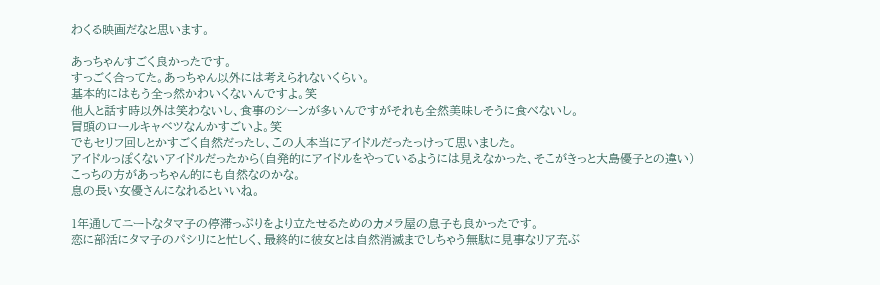わくる映画だなと思います。

あっちゃんすごく良かったです。
すっごく合ってた。あっちゃん以外には考えられないくらい。
基本的にはもう全っ然かわいくないんですよ。笑
他人と話す時以外は笑わないし、食事のシーンが多いんですがそれも全然美味しそうに食べないし。
冒頭のロールキャベツなんかすごいよ。笑
でもセリフ回しとかすごく自然だったし、この人本当にアイドルだったっけって思いました。
アイドルっぽくないアイドルだったから(自発的にアイドルをやっているようには見えなかった、そこがきっと大島優子との違い)
こっちの方があっちゃん的にも自然なのかな。
息の長い女優さんになれるといいね。

1年通してニートなタマ子の停滞っぷりをより立たせるためのカメラ屋の息子も良かったです。
恋に部活にタマ子のパシリにと忙しく、最終的に彼女とは自然消滅までしちゃう無駄に見事なリア充ぶ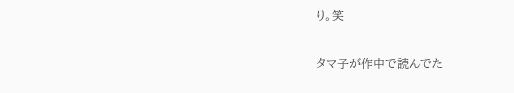り。笑

タマ子が作中で読んでた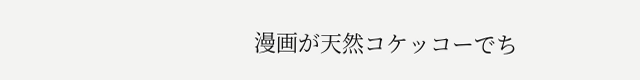漫画が天然コケッコーでち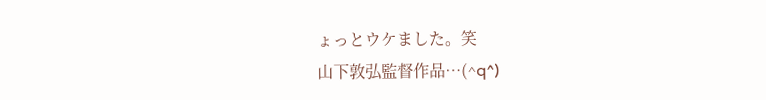ょっとウケました。笑
山下敦弘監督作品…(^q^)